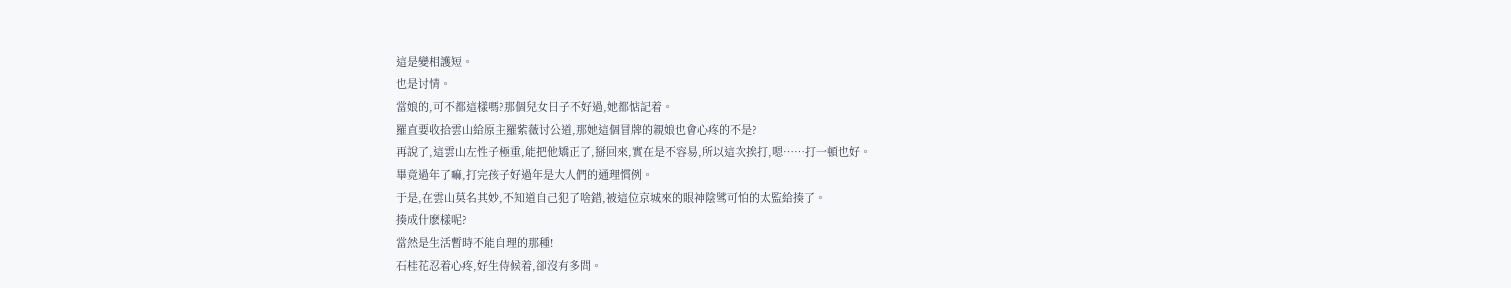這是變相護短。
也是讨情。
當娘的,可不都這樣嗎?那個兒女日子不好過,她都惦記着。
羅直要收拾雲山給原主羅紫薇讨公道,那她這個冒牌的親娘也會心疼的不是?
再說了,這雲山左性子極重,能把他矯正了,掰回來,實在是不容易,所以這次挨打,嗯……打一頓也好。
畢竟過年了嘛,打完孩子好過年是大人們的通理慣例。
于是,在雲山莫名其妙,不知道自己犯了啥錯,被這位京城來的眼神陰骘可怕的太監給揍了。
揍成什麽樣呢?
當然是生活暫時不能自理的那種!
石桂花忍着心疼,好生侍候着,卻沒有多問。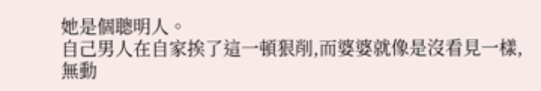她是個聰明人。
自己男人在自家挨了這一頓狠削,而婆婆就像是沒看見一樣,無動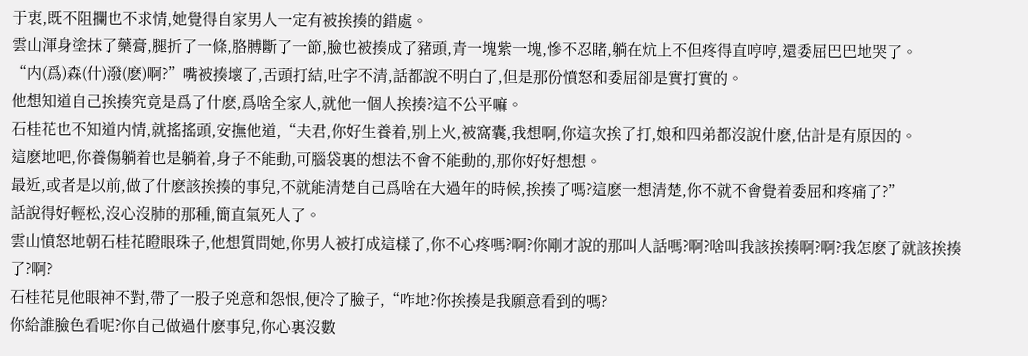于衷,既不阻攔也不求情,她覺得自家男人一定有被挨揍的錯處。
雲山渾身塗抹了藥膏,腿折了一條,胳膊斷了一節,臉也被揍成了豬頭,青一塊紫一塊,慘不忍睹,躺在炕上不但疼得直哼哼,還委屈巴巴地哭了。
“内(爲)森(什)潑(麽)啊?”嘴被揍壞了,舌頭打結,吐字不清,話都說不明白了,但是那份憤怒和委屈卻是實打實的。
他想知道自己挨揍究竟是爲了什麽,爲啥全家人,就他一個人挨揍?這不公平嘛。
石桂花也不知道内情,就搖搖頭,安撫他道,“夫君,你好生養着,别上火,被窩囊,我想啊,你這次挨了打,娘和四弟都沒說什麽,估計是有原因的。
這麽地吧,你養傷躺着也是躺着,身子不能動,可腦袋裏的想法不會不能動的,那你好好想想。
最近,或者是以前,做了什麽該挨揍的事兒,不就能清楚自己爲啥在大過年的時候,挨揍了嗎?這麽一想清楚,你不就不會覺着委屈和疼痛了?”
話說得好輕松,沒心沒肺的那種,簡直氣死人了。
雲山憤怒地朝石桂花瞪眼珠子,他想質問她,你男人被打成這樣了,你不心疼嗎?啊?你剛才說的那叫人話嗎?啊?啥叫我該挨揍啊?啊?我怎麽了就該挨揍了?啊?
石桂花見他眼神不對,帶了一股子兇意和怨恨,便冷了臉子,“咋地?你挨揍是我願意看到的嗎?
你給誰臉色看呢?你自己做過什麽事兒,你心裏沒數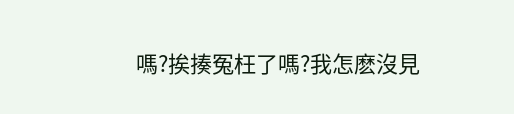嗎?挨揍冤枉了嗎?我怎麽沒見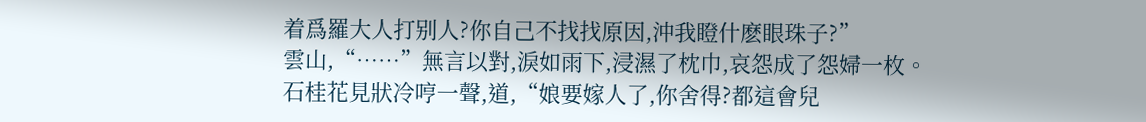着爲羅大人打别人?你自己不找找原因,沖我瞪什麽眼珠子?”
雲山,“……”無言以對,淚如雨下,浸濕了枕巾,哀怨成了怨婦一枚。
石桂花見狀冷哼一聲,道,“娘要嫁人了,你舍得?都這會兒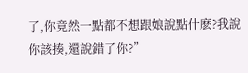了,你竟然一點都不想跟娘說點什麽?我說你該揍,還說錯了你?”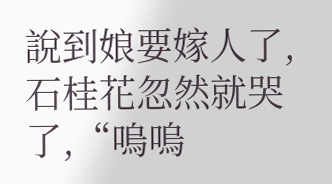說到娘要嫁人了,石桂花忽然就哭了,“嗚嗚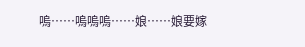嗚……嗚嗚嗚……娘……娘要嫁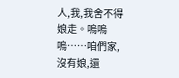人,我,我舍不得娘走。嗚嗚嗚……咱們家,沒有娘,還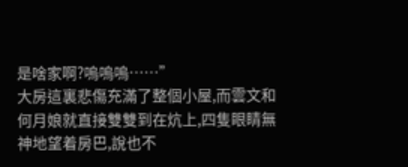是啥家啊?嗚嗚嗚……”
大房這裏悲傷充滿了整個小屋,而雲文和何月娘就直接雙雙到在炕上,四隻眼睛無神地望着房巴,說也不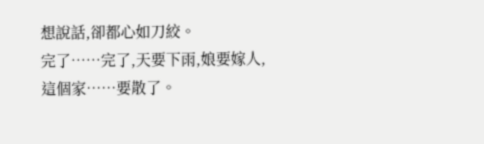想說話,卻都心如刀絞。
完了……完了,天要下雨,娘要嫁人,這個家……要散了。